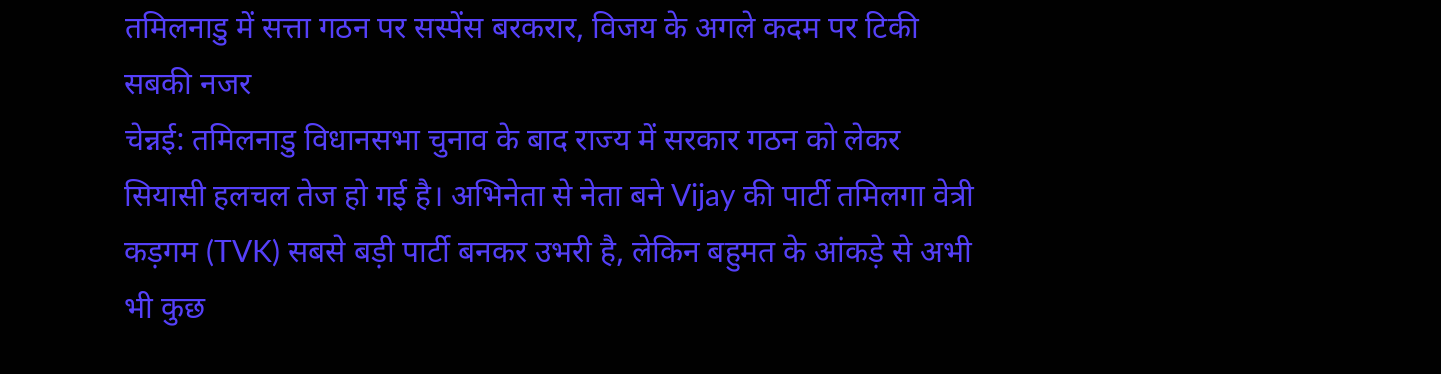तमिलनाडु में सत्ता गठन पर सस्पेंस बरकरार, विजय के अगले कदम पर टिकी सबकी नजर
चेन्नई: तमिलनाडु विधानसभा चुनाव के बाद राज्य में सरकार गठन को लेकर सियासी हलचल तेज हो गई है। अभिनेता से नेता बने Vijay की पार्टी तमिलगा वेत्री कड़गम (TVK) सबसे बड़ी पार्टी बनकर उभरी है, लेकिन बहुमत के आंकड़े से अभी भी कुछ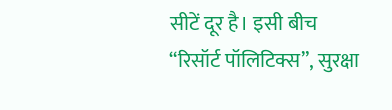सीटें दूर है। इसी बीच “रिसॉर्ट पॉलिटिक्स”, सुरक्षा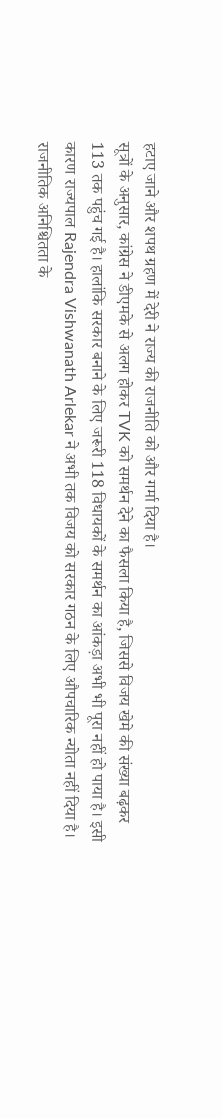हटाए जाने और शपथ ग्रहण में देरी ने राज्य की राजनीति को और गर्मा दिया है।
सूत्रों के अनुसार, कांग्रेस ने डीएमके से अलग होकर TVK को समर्थन देने का फैसला किया है, जिससे विजय खेमे की संख्या बढ़कर 113 तक पहुंच गई है। हालांकि सरकार बनाने के लिए जरूरी 118 विधायकों के समर्थन का आंकड़ा अभी भी पूरा नहीं हो पाया है। इसी कारण राज्यपाल Rajendra Vishwanath Arlekar ने अभी तक विजय को सरकार गठन के लिए औपचारिक न्योता नहीं दिया है।
राजनीतिक अनिश्चितता के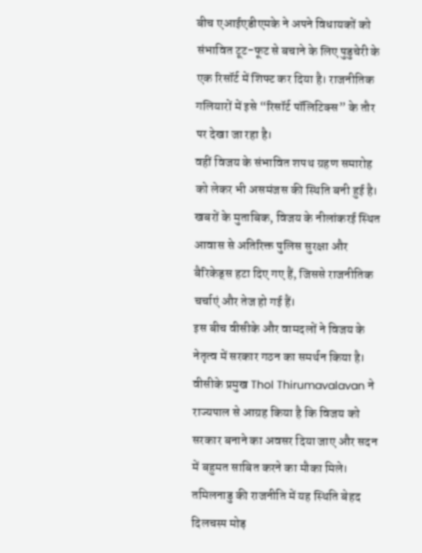बीच एआईएडीएमके ने अपने विधायकों को संभावित टूट-फूट से बचाने के लिए पुडुचेरी के एक रिसॉर्ट में शिफ्ट कर दिया है। राजनीतिक गलियारों में इसे “रिसॉर्ट पॉलिटिक्स” के तौर पर देखा जा रहा है।
वहीं विजय के संभावित शपथ ग्रहण समारोह को लेकर भी असमंजस की स्थिति बनी हुई है। खबरों के मुताबिक, विजय के नीलांकरई स्थित आवास से अतिरिक्त पुलिस सुरक्षा और बैरिकेड्स हटा दिए गए हैं, जिससे राजनीतिक चर्चाएं और तेज हो गई हैं।
इस बीच वीसीके और वामदलों ने विजय के नेतृत्व में सरकार गठन का समर्थन किया है। वीसीके प्रमुख Thol Thirumavalavan ने राज्यपाल से आग्रह किया है कि विजय को सरकार बनाने का अवसर दिया जाए और सदन में बहुमत साबित करने का मौका मिले।
तमिलनाडु की राजनीति में यह स्थिति बेहद दिलचस्प मोड़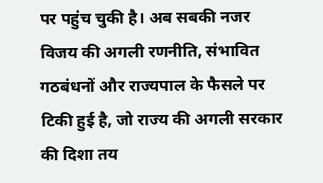पर पहुंच चुकी है। अब सबकी नजर विजय की अगली रणनीति, संभावित गठबंधनों और राज्यपाल के फैसले पर टिकी हुई है, जो राज्य की अगली सरकार की दिशा तय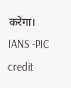करेगा।
IANS -PIC credit